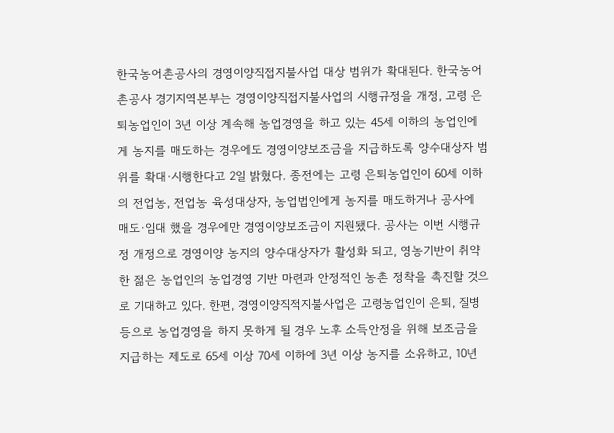한국농어촌공사의 경영이양직접지불사업 대상 범위가 확대된다. 한국농어촌공사 경기지역본부는 경영이양직접지불사업의 시행규정을 개정, 고령 은퇴농업인이 3년 이상 계속해 농업경영을 하고 있는 45세 이하의 농업인에게 농지를 매도하는 경우에도 경영이양보조금을 지급하도록 양수대상자 범위를 확대·시행한다고 2일 밝혔다. 종전에는 고령 은퇴농업인이 60세 이하의 전업농, 전업농 육성대상자, 농업법인에게 농지를 매도하거나 공사에 매도·임대 했을 경우에만 경영이양보조금이 지원됐다. 공사는 이번 시행규정 개정으로 경영이양 농지의 양수대상자가 활성화 되고, 영농기반이 취약한 젊은 농업인의 농업경영 기반 마련과 안정적인 농촌 정착을 촉진할 것으로 기대하고 있다. 한편, 경영이양직적지불사업은 고령농업인이 은퇴, 질병 등으로 농업경영을 하지 못하게 될 경우 노후 소득안정을 위해 보조금을 지급하는 제도로 65세 이상 70세 이하에 3년 이상 농지를 소유하고, 10년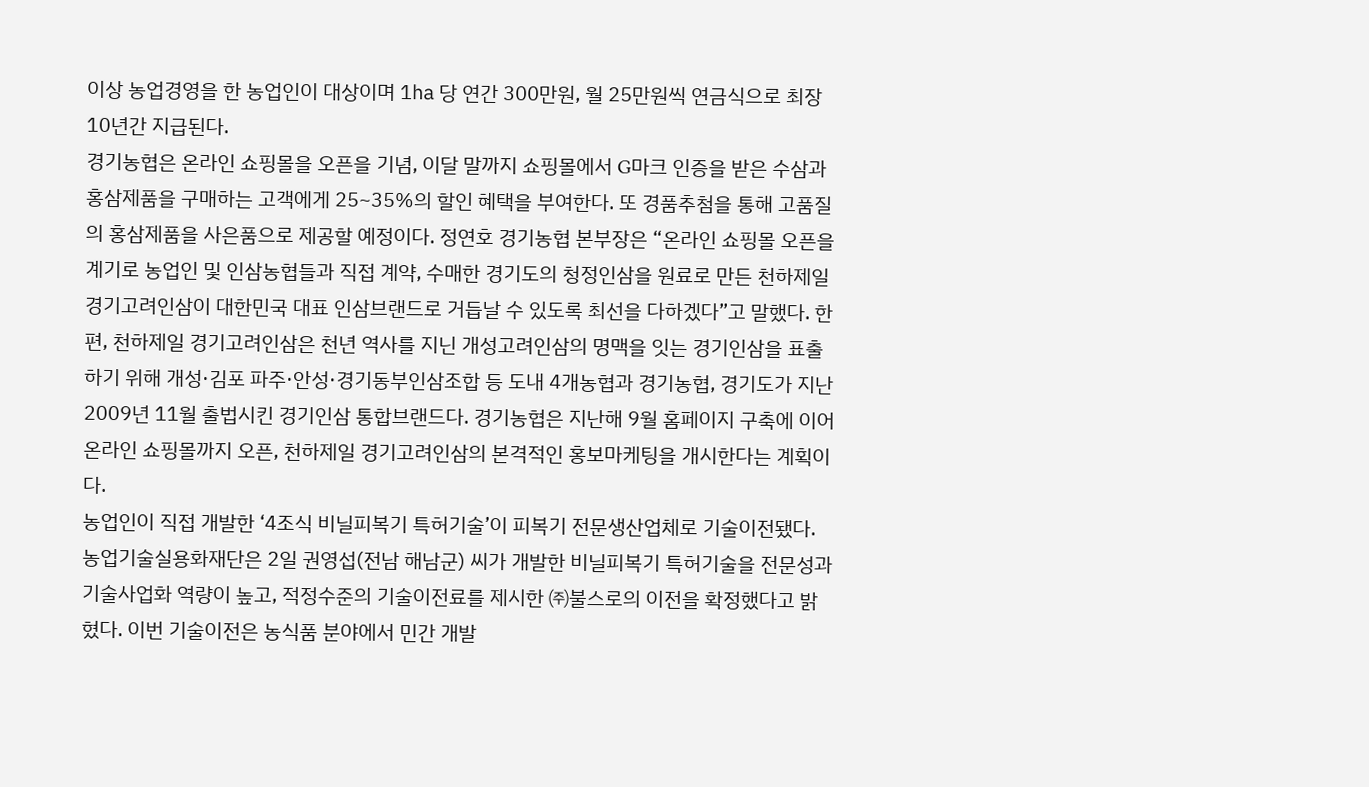이상 농업경영을 한 농업인이 대상이며 1㏊ 당 연간 300만원, 월 25만원씩 연금식으로 최장 10년간 지급된다.
경기농협은 온라인 쇼핑몰을 오픈을 기념, 이달 말까지 쇼핑몰에서 G마크 인증을 받은 수삼과 홍삼제품을 구매하는 고객에게 25~35%의 할인 혜택을 부여한다. 또 경품추첨을 통해 고품질의 홍삼제품을 사은품으로 제공할 예정이다. 정연호 경기농협 본부장은 “온라인 쇼핑몰 오픈을 계기로 농업인 및 인삼농협들과 직접 계약, 수매한 경기도의 청정인삼을 원료로 만든 천하제일경기고려인삼이 대한민국 대표 인삼브랜드로 거듭날 수 있도록 최선을 다하겠다”고 말했다. 한편, 천하제일 경기고려인삼은 천년 역사를 지닌 개성고려인삼의 명맥을 잇는 경기인삼을 표출하기 위해 개성·김포 파주·안성·경기동부인삼조합 등 도내 4개농협과 경기농협, 경기도가 지난 2009년 11월 출법시킨 경기인삼 통합브랜드다. 경기농협은 지난해 9월 홈페이지 구축에 이어 온라인 쇼핑몰까지 오픈, 천하제일 경기고려인삼의 본격적인 홍보마케팅을 개시한다는 계획이다.
농업인이 직접 개발한 ‘4조식 비닐피복기 특허기술’이 피복기 전문생산업체로 기술이전됐다. 농업기술실용화재단은 2일 권영섭(전남 해남군) 씨가 개발한 비닐피복기 특허기술을 전문성과 기술사업화 역량이 높고, 적정수준의 기술이전료를 제시한 ㈜불스로의 이전을 확정했다고 밝혔다. 이번 기술이전은 농식품 분야에서 민간 개발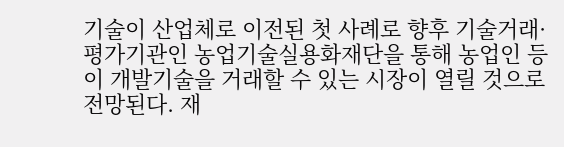기술이 산업체로 이전된 첫 사례로 향후 기술거래·평가기관인 농업기술실용화재단을 통해 농업인 등이 개발기술을 거래할 수 있는 시장이 열릴 것으로 전망된다. 재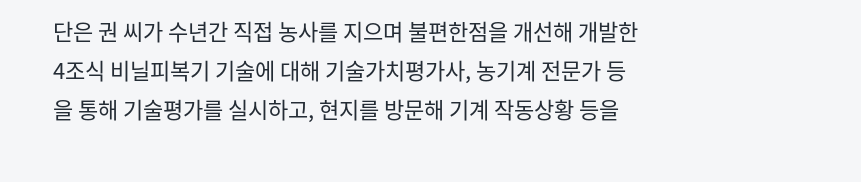단은 권 씨가 수년간 직접 농사를 지으며 불편한점을 개선해 개발한 4조식 비닐피복기 기술에 대해 기술가치평가사, 농기계 전문가 등을 통해 기술평가를 실시하고, 현지를 방문해 기계 작동상황 등을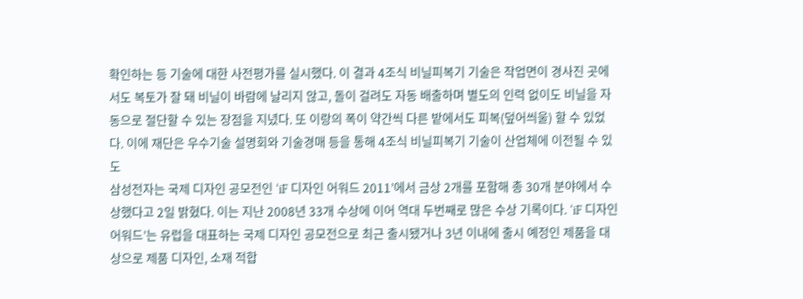확인하는 등 기술에 대한 사전평가를 실시했다. 이 결과 4조식 비닐피복기 기술은 작업면이 경사진 곳에서도 복토가 잘 돼 비닐이 바람에 날리지 않고, 돌이 걸려도 자동 배출하며 별도의 인력 없이도 비닐을 자동으로 절단할 수 있는 장점을 지녔다. 또 이랑의 폭이 약간씩 다른 밭에서도 피복(덮어씌울) 할 수 있었다. 이에 재단은 우수기술 설명회와 기술경매 등을 통해 4조식 비닐피복기 기술이 산업체에 이전될 수 있도
삼성전자는 국제 디자인 공모전인 ‘iF 디자인 어워드 2011’에서 금상 2개를 포함해 총 30개 분야에서 수상했다고 2일 밝혔다. 이는 지난 2008년 33개 수상에 이어 역대 두번째로 많은 수상 기록이다. ‘iF 디자인 어워드’는 유럽을 대표하는 국제 디자인 공모전으로 최근 출시됐거나 3년 이내에 출시 예정인 제품을 대상으로 제품 디자인, 소재 적합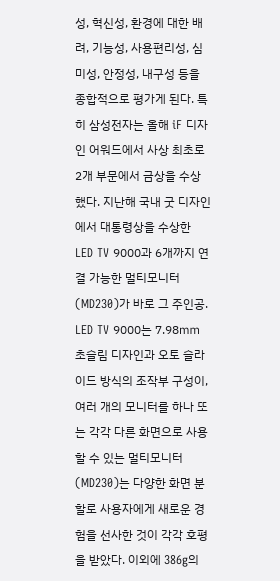성, 혁신성, 환경에 대한 배려, 기능성, 사용편리성, 심미성, 안정성, 내구성 등을 종합적으로 평가게 된다. 특히 삼성전자는 올해 iF 디자인 어워드에서 사상 최초로 2개 부문에서 금상을 수상했다. 지난해 국내 굿 디자인에서 대통령상을 수상한 LED TV 9000과 6개까지 연결 가능한 멀티모니터(MD230)가 바로 그 주인공. LED TV 9000는 7.98㎜ 초슬림 디자인과 오토 슬라이드 방식의 조작부 구성이, 여러 개의 모니터를 하나 또는 각각 다른 화면으로 사용할 수 있는 멀티모니터(MD230)는 다양한 화면 분할로 사용자에게 새로운 경험을 선사한 것이 각각 호평을 받았다. 이외에 386g의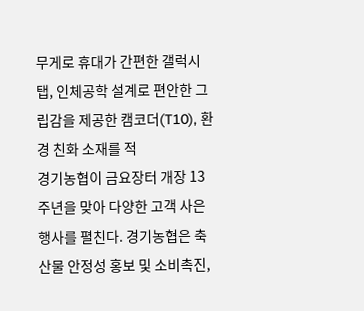무게로 휴대가 간편한 갤럭시 탭, 인체공학 설계로 편안한 그립감을 제공한 캠코더(T10), 환경 친화 소재를 적
경기농협이 금요장터 개장 13주년을 맞아 다양한 고객 사은행사를 펼친다. 경기농협은 축산물 안정성 홍보 및 소비촉진,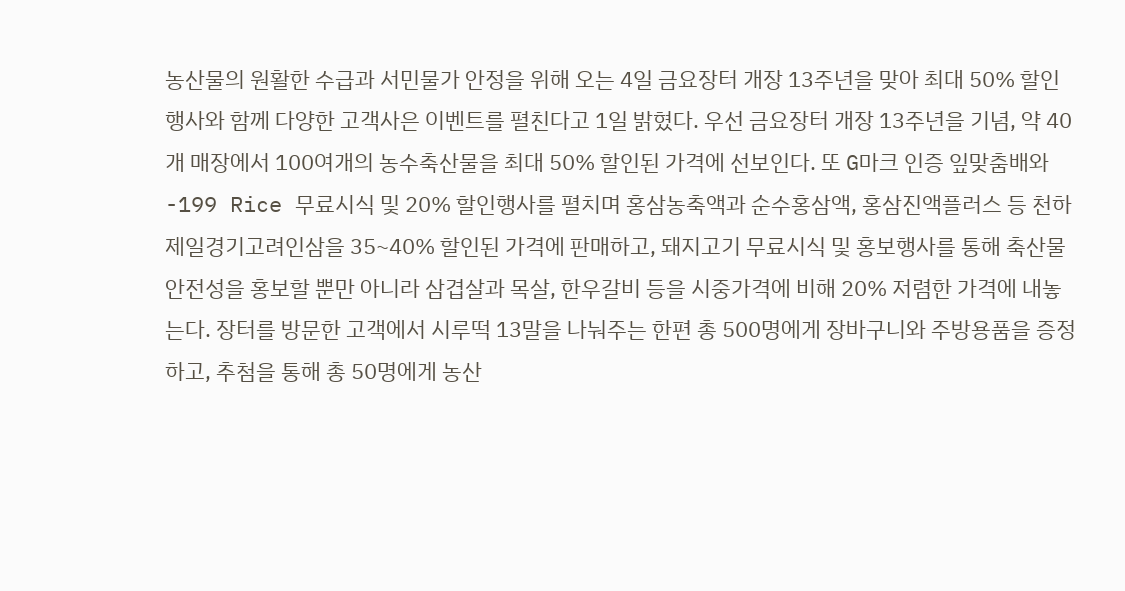농산물의 원활한 수급과 서민물가 안정을 위해 오는 4일 금요장터 개장 13주년을 맞아 최대 50% 할인행사와 함께 다양한 고객사은 이벤트를 펼친다고 1일 밝혔다. 우선 금요장터 개장 13주년을 기념, 약 40개 매장에서 100여개의 농수축산물을 최대 50% 할인된 가격에 선보인다. 또 G마크 인증 잎맞춤배와 -199 Rice 무료시식 및 20% 할인행사를 펼치며 홍삼농축액과 순수홍삼액, 홍삼진액플러스 등 천하제일경기고려인삼을 35~40% 할인된 가격에 판매하고, 돼지고기 무료시식 및 홍보행사를 통해 축산물 안전성을 홍보할 뿐만 아니라 삼겹살과 목살, 한우갈비 등을 시중가격에 비해 20% 저렴한 가격에 내놓는다. 장터를 방문한 고객에서 시루떡 13말을 나눠주는 한편 총 500명에게 장바구니와 주방용품을 증정하고, 추첨을 통해 총 50명에게 농산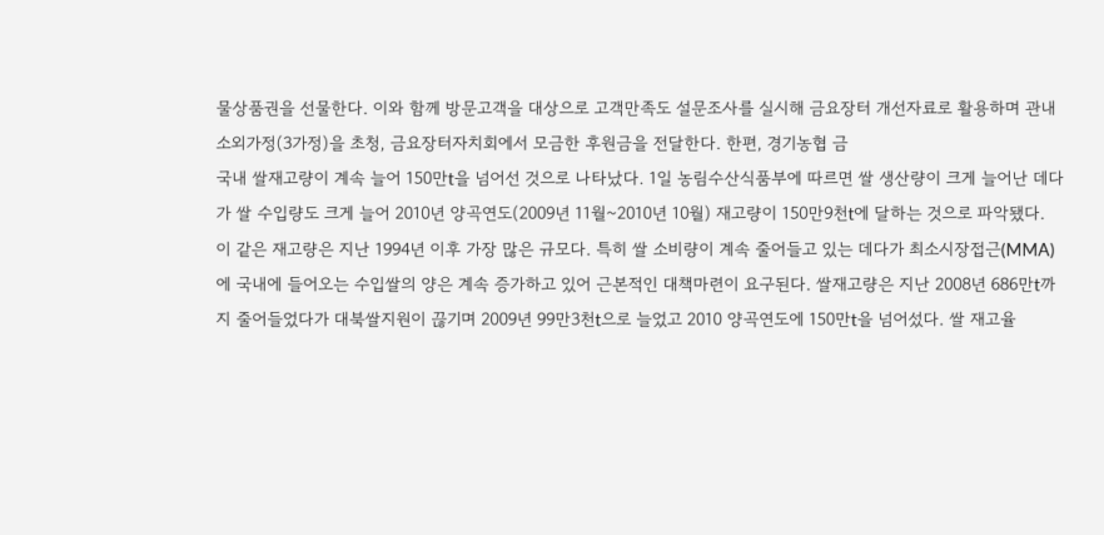물상품권을 선물한다. 이와 함께 방문고객을 대상으로 고객만족도 설문조사를 실시해 금요장터 개선자료로 활용하며 관내 소외가정(3가정)을 초청, 금요장터자치회에서 모금한 후원금을 전달한다. 한편, 경기농협 금
국내 쌀재고량이 계속 늘어 150만t을 넘어선 것으로 나타났다. 1일 농림수산식품부에 따르면 쌀 생산량이 크게 늘어난 데다가 쌀 수입량도 크게 늘어 2010년 양곡연도(2009년 11월~2010년 10월) 재고량이 150만9천t에 달하는 것으로 파악됐다. 이 같은 재고량은 지난 1994년 이후 가장 많은 규모다. 특히 쌀 소비량이 계속 줄어들고 있는 데다가 최소시장접근(MMA)에 국내에 들어오는 수입쌀의 양은 계속 증가하고 있어 근본적인 대책마련이 요구된다. 쌀재고량은 지난 2008년 686만t까지 줄어들었다가 대북쌀지원이 끊기며 2009년 99만3천t으로 늘었고 2010 양곡연도에 150만t을 넘어섰다. 쌀 재고율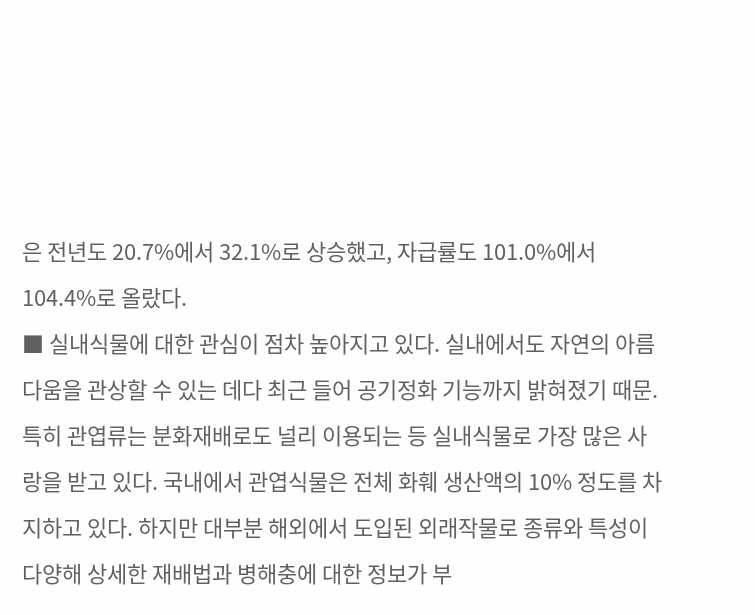은 전년도 20.7%에서 32.1%로 상승했고, 자급률도 101.0%에서 104.4%로 올랐다.
■ 실내식물에 대한 관심이 점차 높아지고 있다. 실내에서도 자연의 아름다움을 관상할 수 있는 데다 최근 들어 공기정화 기능까지 밝혀졌기 때문. 특히 관엽류는 분화재배로도 널리 이용되는 등 실내식물로 가장 많은 사랑을 받고 있다. 국내에서 관엽식물은 전체 화훼 생산액의 10% 정도를 차지하고 있다. 하지만 대부분 해외에서 도입된 외래작물로 종류와 특성이 다양해 상세한 재배법과 병해충에 대한 정보가 부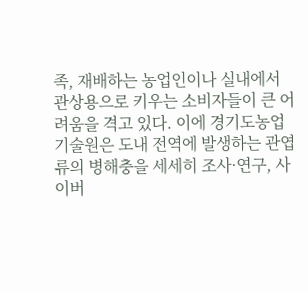족, 재배하는 농업인이나 실내에서 관상용으로 키우는 소비자들이 큰 어려움을 격고 있다. 이에 경기도농업기술원은 도내 전역에 발생하는 관엽류의 병해충을 세세히 조사·연구, 사이버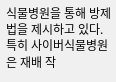식물병원을 통해 방제법을 제시하고 있다. 특히 사이버식물병원은 재배 작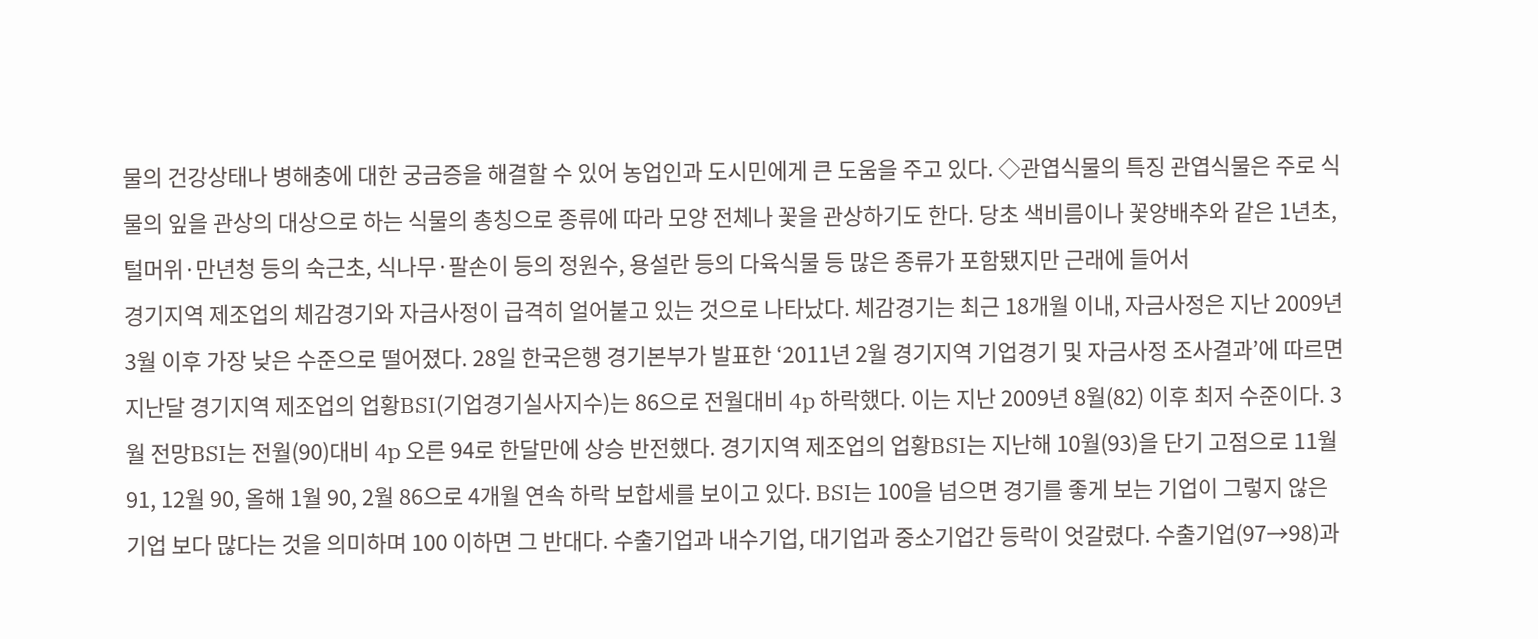물의 건강상태나 병해충에 대한 궁금증을 해결할 수 있어 농업인과 도시민에게 큰 도움을 주고 있다. ◇관엽식물의 특징 관엽식물은 주로 식물의 잎을 관상의 대상으로 하는 식물의 총칭으로 종류에 따라 모양 전체나 꽃을 관상하기도 한다. 당초 색비름이나 꽃양배추와 같은 1년초, 털머위·만년청 등의 숙근초, 식나무·팔손이 등의 정원수, 용설란 등의 다육식물 등 많은 종류가 포함됐지만 근래에 들어서
경기지역 제조업의 체감경기와 자금사정이 급격히 얼어붙고 있는 것으로 나타났다. 체감경기는 최근 18개월 이내, 자금사정은 지난 2009년 3월 이후 가장 낮은 수준으로 떨어졌다. 28일 한국은행 경기본부가 발표한 ‘2011년 2월 경기지역 기업경기 및 자금사정 조사결과’에 따르면 지난달 경기지역 제조업의 업황BSI(기업경기실사지수)는 86으로 전월대비 4p 하락했다. 이는 지난 2009년 8월(82) 이후 최저 수준이다. 3월 전망BSI는 전월(90)대비 4p 오른 94로 한달만에 상승 반전했다. 경기지역 제조업의 업황BSI는 지난해 10월(93)을 단기 고점으로 11월 91, 12월 90, 올해 1월 90, 2월 86으로 4개월 연속 하락 보합세를 보이고 있다. BSI는 100을 넘으면 경기를 좋게 보는 기업이 그렇지 않은 기업 보다 많다는 것을 의미하며 100 이하면 그 반대다. 수출기업과 내수기업, 대기업과 중소기업간 등락이 엇갈렸다. 수출기업(97→98)과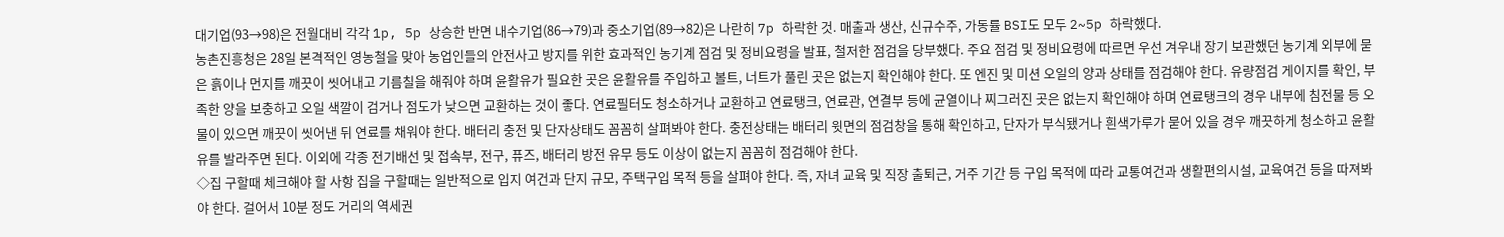대기업(93→98)은 전월대비 각각 1p, 5p 상승한 반면 내수기업(86→79)과 중소기업(89→82)은 나란히 7p 하락한 것. 매출과 생산, 신규수주, 가동률 BSI도 모두 2~5p 하락했다.
농촌진흥청은 28일 본격적인 영농철을 맞아 농업인들의 안전사고 방지를 위한 효과적인 농기계 점검 및 정비요령을 발표, 철저한 점검을 당부했다. 주요 점검 및 정비요령에 따르면 우선 겨우내 장기 보관했던 농기계 외부에 묻은 흙이나 먼지를 깨끗이 씻어내고 기름칠을 해줘야 하며 윤활유가 필요한 곳은 윤활유를 주입하고 볼트, 너트가 풀린 곳은 없는지 확인해야 한다. 또 엔진 및 미션 오일의 양과 상태를 점검해야 한다. 유량점검 게이지를 확인, 부족한 양을 보충하고 오일 색깔이 검거나 점도가 낮으면 교환하는 것이 좋다. 연료필터도 청소하거나 교환하고 연료탱크, 연료관, 연결부 등에 균열이나 찌그러진 곳은 없는지 확인해야 하며 연료탱크의 경우 내부에 침전물 등 오물이 있으면 깨끗이 씻어낸 뒤 연료를 채워야 한다. 배터리 충전 및 단자상태도 꼼꼼히 살펴봐야 한다. 충전상태는 배터리 윗면의 점검창을 통해 확인하고, 단자가 부식됐거나 흰색가루가 묻어 있을 경우 깨끗하게 청소하고 윤활유를 발라주면 된다. 이외에 각종 전기배선 및 접속부, 전구, 퓨즈, 배터리 방전 유무 등도 이상이 없는지 꼼꼼히 점검해야 한다.
◇집 구할때 체크해야 할 사항 집을 구할때는 일반적으로 입지 여건과 단지 규모, 주택구입 목적 등을 살펴야 한다. 즉, 자녀 교육 및 직장 출퇴근, 거주 기간 등 구입 목적에 따라 교통여건과 생활편의시설, 교육여건 등을 따져봐야 한다. 걸어서 10분 정도 거리의 역세권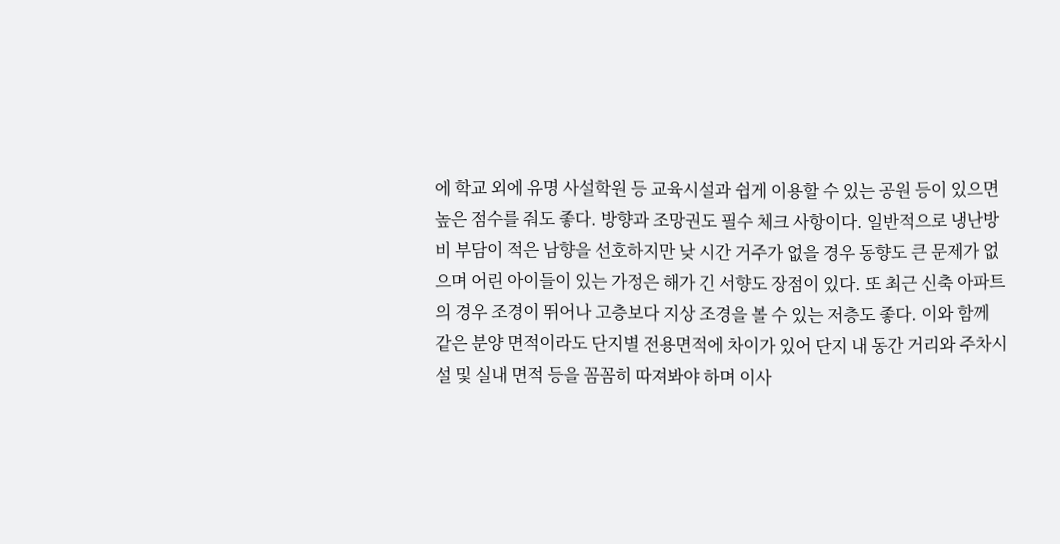에 학교 외에 유명 사설학원 등 교육시설과 쉽게 이용할 수 있는 공원 등이 있으면 높은 점수를 줘도 좋다. 방향과 조망권도 필수 체크 사항이다. 일반적으로 냉난방비 부담이 적은 남향을 선호하지만 낮 시간 거주가 없을 경우 동향도 큰 문제가 없으며 어린 아이들이 있는 가정은 해가 긴 서향도 장점이 있다. 또 최근 신축 아파트의 경우 조경이 뛰어나 고층보다 지상 조경을 볼 수 있는 저층도 좋다. 이와 함께 같은 분양 면적이라도 단지별 전용면적에 차이가 있어 단지 내 동간 거리와 주차시설 및 실내 면적 등을 꼼꼼히 따져봐야 하며 이사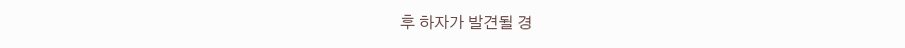후 하자가 발견될 경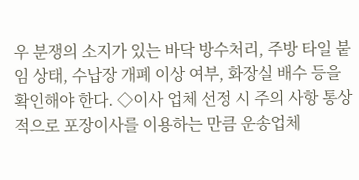우 분쟁의 소지가 있는 바닥 방수처리, 주방 타일 붙임 상태, 수납장 개폐 이상 여부, 화장실 배수 등을 확인해야 한다. ◇이사 업체 선정 시 주의 사항 통상적으로 포장이사를 이용하는 만큼 운송업체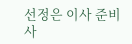선정은 이사 준비 사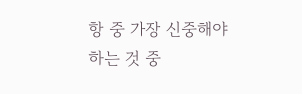항 중 가장 신중해야 하는 것 중